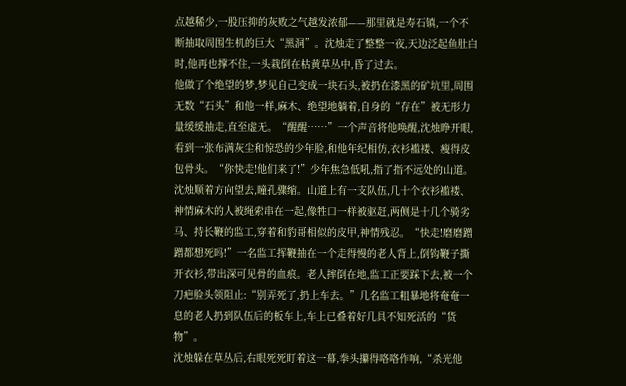点越稀少,一股压抑的灰败之气越发浓郁——那里就是寿石镇,一个不断抽取周围生机的巨大“黑洞”。沈烛走了整整一夜,天边泛起鱼肚白时,他再也撑不住,一头栽倒在枯黄草丛中,昏了过去。
他做了个绝望的梦,梦见自己变成一块石头,被扔在漆黑的矿坑里,周围无数“石头”和他一样,麻木、绝望地躺着,自身的“存在”被无形力量缓缓抽走,直至虚无。“醒醒……”一个声音将他唤醒,沈烛睁开眼,看到一张布满灰尘和惊恐的少年脸,和他年纪相仿,衣衫褴褛、瘦得皮包骨头。“你快走!他们来了!”少年焦急低吼,指了指不远处的山道。
沈烛顺着方向望去,瞳孔骤缩。山道上有一支队伍,几十个衣衫褴褛、神情麻木的人被绳索串在一起,像牲口一样被驱赶,两侧是十几个骑劣马、持长鞭的监工,穿着和豹哥相似的皮甲,神情残忍。“快走!磨磨蹭蹭都想死吗!”一名监工挥鞭抽在一个走得慢的老人背上,倒钩鞭子撕开衣衫,带出深可见骨的血痕。老人摔倒在地,监工正要踩下去,被一个刀疤脸头领阻止:“别弄死了,扔上车去。”几名监工粗暴地将奄奄一息的老人扔到队伍后的板车上,车上已叠着好几具不知死活的“货物”。
沈烛躲在草丛后,右眼死死盯着这一幕,拳头攥得咯咯作响,“杀光他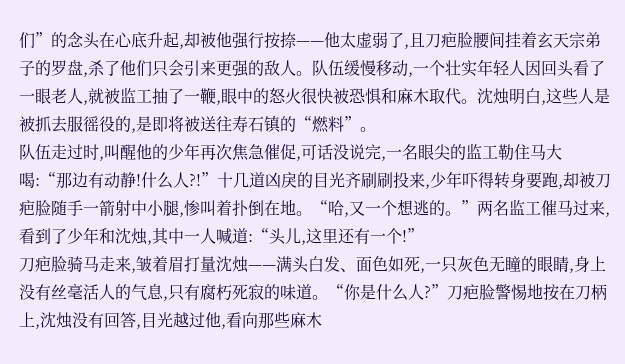们”的念头在心底升起,却被他强行按捺——他太虚弱了,且刀疤脸腰间挂着玄天宗弟子的罗盘,杀了他们只会引来更强的敌人。队伍缓慢移动,一个壮实年轻人因回头看了一眼老人,就被监工抽了一鞭,眼中的怒火很快被恐惧和麻木取代。沈烛明白,这些人是被抓去服徭役的,是即将被送往寿石镇的“燃料”。
队伍走过时,叫醒他的少年再次焦急催促,可话没说完,一名眼尖的监工勒住马大喝:“那边有动静!什么人?!”十几道凶戾的目光齐刷刷投来,少年吓得转身要跑,却被刀疤脸随手一箭射中小腿,惨叫着扑倒在地。“哈,又一个想逃的。”两名监工催马过来,看到了少年和沈烛,其中一人喊道:“头儿,这里还有一个!”
刀疤脸骑马走来,皱着眉打量沈烛——满头白发、面色如死,一只灰色无瞳的眼睛,身上没有丝毫活人的气息,只有腐朽死寂的味道。“你是什么人?”刀疤脸警惕地按在刀柄上,沈烛没有回答,目光越过他,看向那些麻木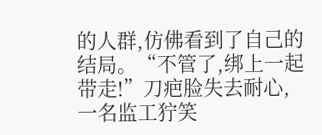的人群,仿佛看到了自己的结局。“不管了,绑上一起带走!”刀疤脸失去耐心,一名监工狞笑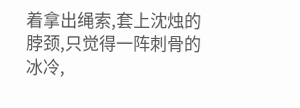着拿出绳索,套上沈烛的脖颈,只觉得一阵刺骨的冰冷,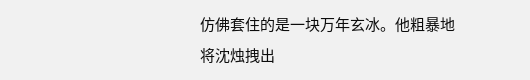仿佛套住的是一块万年玄冰。他粗暴地将沈烛拽出